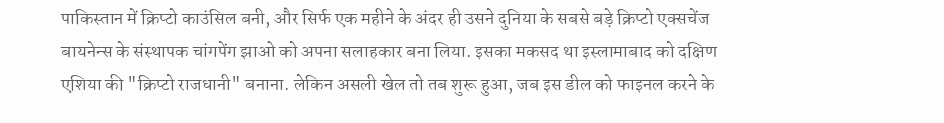पाकिस्तान में क्रिप्टो काउंसिल बनी, और सिर्फ एक महीने के अंदर ही उसने दुनिया के सबसे बड़े क्रिप्टो एक्सचेंज बायनेन्स के संस्थापक चांगपेंग झाओ को अपना सलाहकार बना लिया. इसका मकसद था इस्लामाबाद को दक्षिण एशिया की "क्रिप्टो राजधानी" बनाना. लेकिन असली खेल तो तब शुरू हुआ, जब इस डील को फाइनल करने के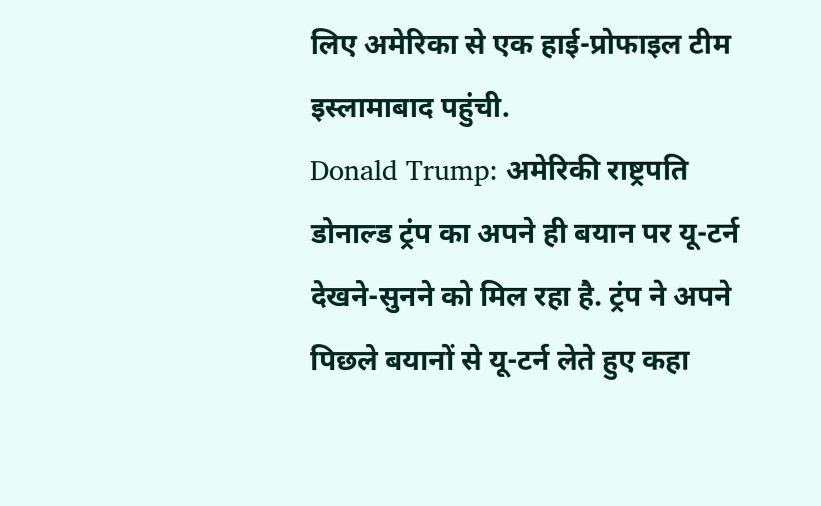लिए अमेरिका से एक हाई-प्रोफाइल टीम इस्लामाबाद पहुंची.
Donald Trump: अमेरिकी राष्ट्रपति डोनाल्ड ट्रंप का अपने ही बयान पर यू-टर्न देखने-सुनने को मिल रहा है. ट्रंप ने अपने पिछले बयानों से यू-टर्न लेते हुए कहा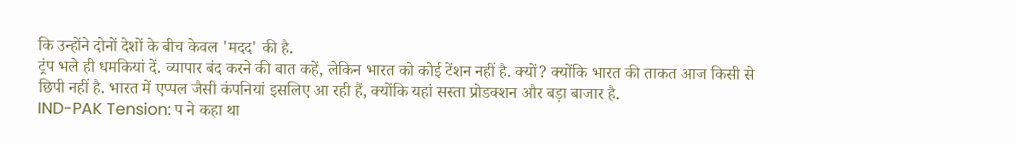कि उन्होंने दोनों देशों के बीच केवल 'मदद' की है.
ट्रंप भले ही धमकियां दें. व्यापार बंद करने की बात कहें, लेकिन भारत को कोई टेंशन नहीं है. क्यों? क्योंकि भारत की ताकत आज किसी से छिपी नहीं है. भारत में एप्पल जैसी कंपनियां इसलिए आ रही हैं, क्योंकि यहां सस्ता प्रोडक्शन और बड़ा बाजार है.
IND-PAK Tension: प ने कहा था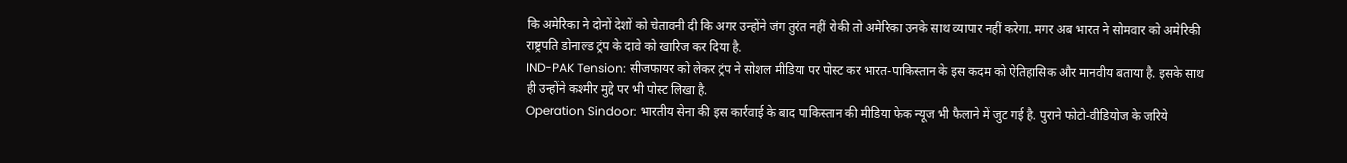कि अमेरिका ने दोनों देशों को चेतावनी दी कि अगर उन्होंने जंग तुरंत नहीं रोकी तो अमेरिका उनके साथ व्यापार नहीं करेगा. मगर अब भारत ने सोमवार को अमेरिकी राष्ट्रपति डोनाल्ड ट्रंप के दावे को खारिज कर दिया है.
IND-PAK Tension: सीजफायर को लेकर ट्रंप ने सोशल मीडिया पर पोस्ट कर भारत-पाकिस्तान के इस कदम को ऐतिहासिक और मानवीय बताया है. इसके साथ ही उन्होंने कश्मीर मुद्दे पर भी पोस्ट लिखा है.
Operation Sindoor: भारतीय सेना की इस कार्रवाई के बाद पाकिस्तान की मीडिया फेक न्यूज भी फैलाने में जुट गई है. पुराने फोटो-वीडियोज के जरिये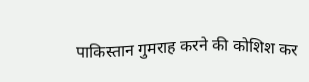पाकिस्तान गुमराह करने की कोशिश कर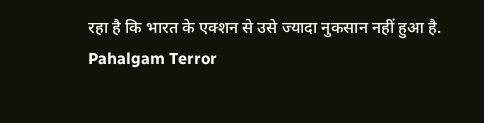रहा है कि भारत के एक्शन से उसे ज्यादा नुकसान नहीं हुआ है.
Pahalgam Terror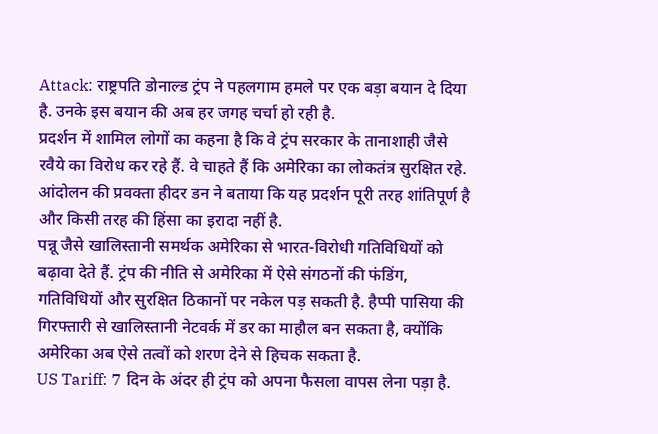Attack: राष्ट्रपति डोनाल्ड ट्रंप ने पहलगाम हमले पर एक बड़ा बयान दे दिया है. उनके इस बयान की अब हर जगह चर्चा हो रही है.
प्रदर्शन में शामिल लोगों का कहना है कि वे ट्रंप सरकार के तानाशाही जैसे रवैये का विरोध कर रहे हैं. वे चाहते हैं कि अमेरिका का लोकतंत्र सुरक्षित रहे. आंदोलन की प्रवक्ता हीदर डन ने बताया कि यह प्रदर्शन पूरी तरह शांतिपूर्ण है और किसी तरह की हिंसा का इरादा नहीं है.
पन्नू जैसे खालिस्तानी समर्थक अमेरिका से भारत-विरोधी गतिविधियों को बढ़ावा देते हैं. ट्रंप की नीति से अमेरिका में ऐसे संगठनों की फंडिंग, गतिविधियों और सुरक्षित ठिकानों पर नकेल पड़ सकती है. हैप्पी पासिया की गिरफ्तारी से खालिस्तानी नेटवर्क में डर का माहौल बन सकता है, क्योंकि अमेरिका अब ऐसे तत्वों को शरण देने से हिचक सकता है.
US Tariff: 7 दिन के अंदर ही ट्रंप को अपना फैसला वापस लेना पड़ा है.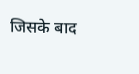जिसके बाद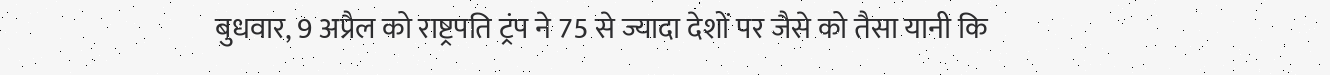बुधवार, 9 अप्रैल को राष्ट्रपति ट्रंप ने 75 से ज्यादा देशों पर जैसे को तैसा यानी कि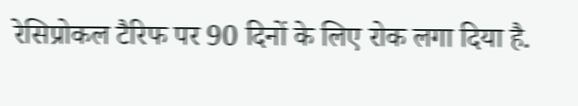रेसिप्रोकल टैरिफ पर 90 दिनों के लिए रोक लगा दिया है.